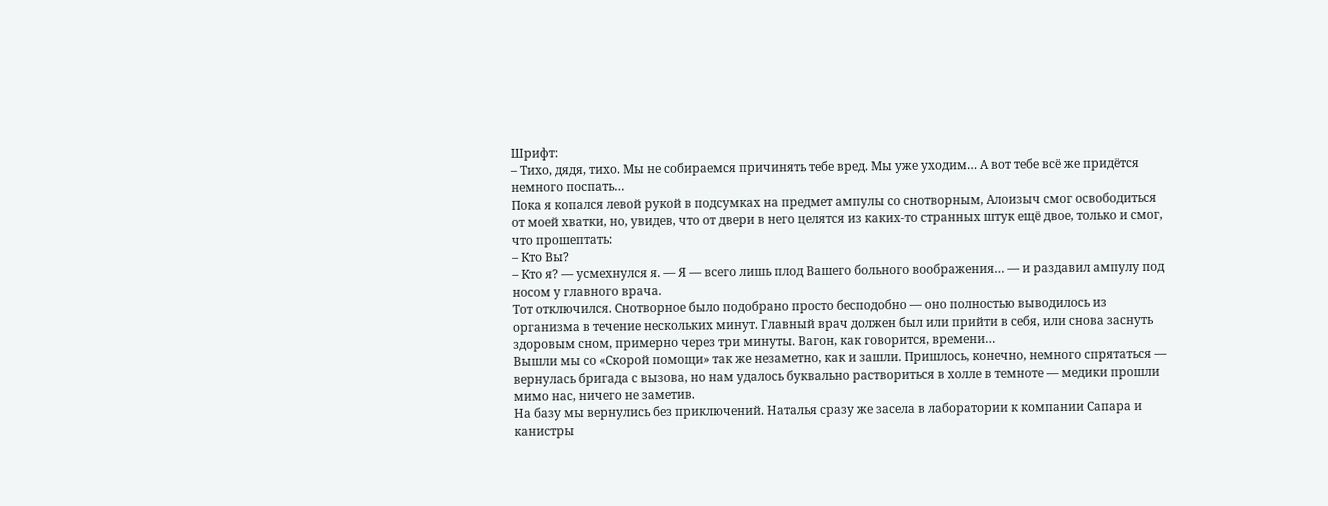Шрифт:
– Тихо, дядя, тихо. Мы не собираемся причинять тебе вред. Мы уже уходим… А вот тебе всё же придётся немного поспать…
Пока я копался левой рукой в подсумках на предмет ампулы со снотворным, Алоизыч смог освободиться от моей хватки, но, увидев, что от двери в него целятся из каких-то странных штук ещё двое, только и смог, что прошептать:
– Кто Вы?
– Кто я? — усмехнулся я. — Я — всего лишь плод Вашего больного воображения… — и раздавил ампулу под носом у главного врача.
Тот отключился. Снотворное было подобрано просто бесподобно — оно полностью выводилось из организма в течение нескольких минут. Главный врач должен был или прийти в себя, или снова заснуть здоровым сном, примерно через три минуты. Вагон, как говорится, времени…
Вышли мы со «Скорой помощи» так же незаметно, как и зашли. Пришлось, конечно, немного спрятаться — вернулась бригада с вызова, но нам удалось буквально раствориться в холле в темноте — медики прошли мимо нас, ничего не заметив.
На базу мы вернулись без приключений. Наталья сразу же засела в лаборатории к компании Сапара и канистры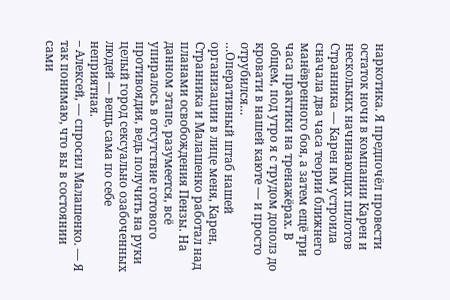наркотика. Я предпочёл провести остаток ночи в компании Карен и нескольких начинающих пилотов Странника — Карен им устроила сначала два часа теории ближнего манёвренного боя, а затем ещё три часа практики на тренажёрах. В общем, под утро я с трудом дополз до кровати в нашей каюте — и просто отрубился…
…Оперативный штаб нашей организации в лице меня, Карен, Странника и Малашенко работал над планами освобождения Пензы. На данном этапе, разумеется, всё упиралось в отсутствие готового противоядия, ведь получить на руки целый город сексуально озабоченных людей — вещь сама по себе неприятная.
– Алексей, — спросил Малашенко. — Я так понимаю, что вы в состоянии сами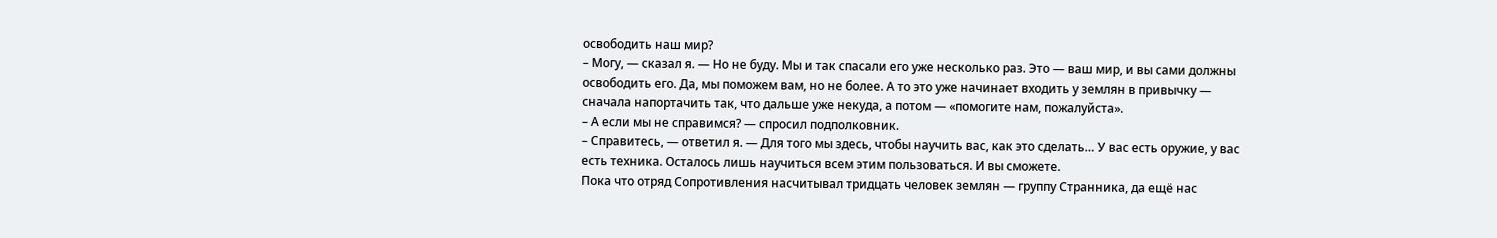освободить наш мир?
– Могу, — сказал я. — Но не буду. Мы и так спасали его уже несколько раз. Это — ваш мир, и вы сами должны освободить его. Да, мы поможем вам, но не более. А то это уже начинает входить у землян в привычку — сначала напортачить так, что дальше уже некуда, а потом — «помогите нам, пожалуйста».
– А если мы не справимся? — спросил подполковник.
– Справитесь, — ответил я. — Для того мы здесь, чтобы научить вас, как это сделать… У вас есть оружие, у вас есть техника. Осталось лишь научиться всем этим пользоваться. И вы сможете.
Пока что отряд Сопротивления насчитывал тридцать человек землян — группу Странника, да ещё нас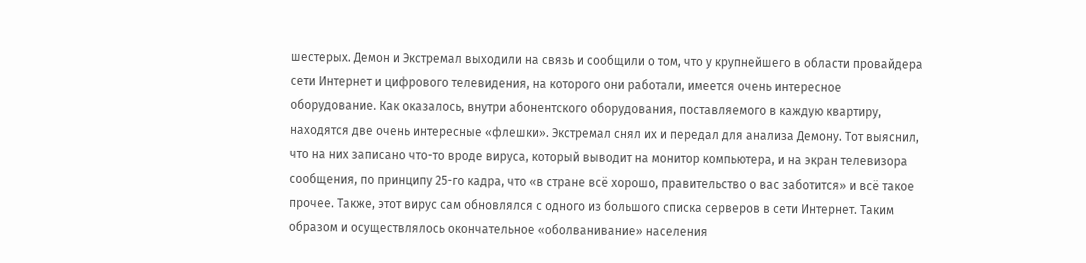шестерых. Демон и Экстремал выходили на связь и сообщили о том, что у крупнейшего в области провайдера сети Интернет и цифрового телевидения, на которого они работали, имеется очень интересное оборудование. Как оказалось, внутри абонентского оборудования, поставляемого в каждую квартиру, находятся две очень интересные «флешки». Экстремал снял их и передал для анализа Демону. Тот выяснил, что на них записано что-то вроде вируса, который выводит на монитор компьютера, и на экран телевизора сообщения, по принципу 25-го кадра, что «в стране всё хорошо, правительство о вас заботится» и всё такое прочее. Также, этот вирус сам обновлялся с одного из большого списка серверов в сети Интернет. Таким образом и осуществлялось окончательное «оболванивание» населения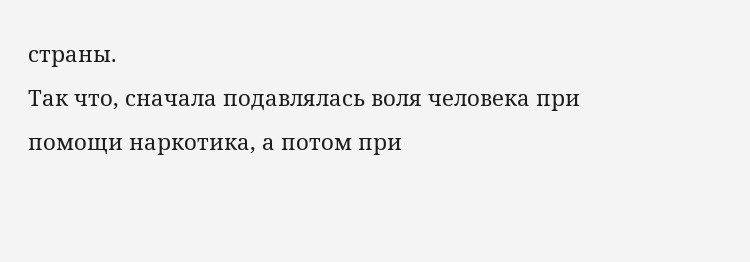страны.
Так что, сначала подавлялась воля человека при помощи наркотика, а потом при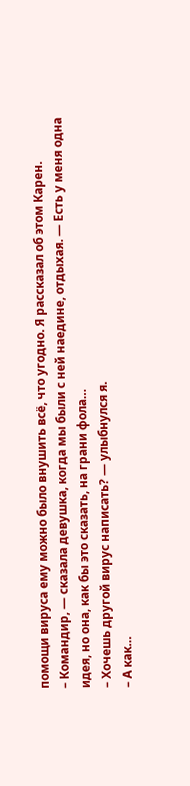помощи вируса ему можно было внушить всё, что угодно. Я рассказал об этом Карен.
– Командир, — сказала девушка, когда мы были с ней наедине, отдыхая. — Есть у меня одна идея, но она, как бы это сказать, на грани фола…
– Хочешь другой вирус написать? — улыбнулся я.
– А как…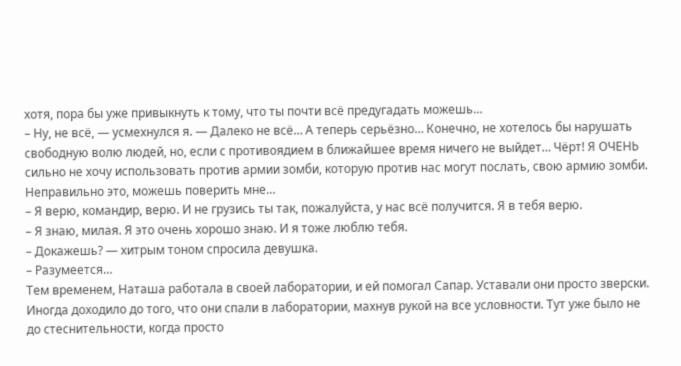хотя, пора бы уже привыкнуть к тому, что ты почти всё предугадать можешь…
– Ну, не всё, — усмехнулся я. — Далеко не всё… А теперь серьёзно… Конечно, не хотелось бы нарушать свободную волю людей, но, если с противоядием в ближайшее время ничего не выйдет… Чёрт! Я ОЧЕНЬ сильно не хочу использовать против армии зомби, которую против нас могут послать, свою армию зомби. Неправильно это, можешь поверить мне…
– Я верю, командир, верю. И не грузись ты так, пожалуйста, у нас всё получится. Я в тебя верю.
– Я знаю, милая. Я это очень хорошо знаю. И я тоже люблю тебя.
– Докажешь? — хитрым тоном спросила девушка.
– Разумеется…
Тем временем, Наташа работала в своей лаборатории, и ей помогал Сапар. Уставали они просто зверски. Иногда доходило до того, что они спали в лаборатории, махнув рукой на все условности. Тут уже было не до стеснительности, когда просто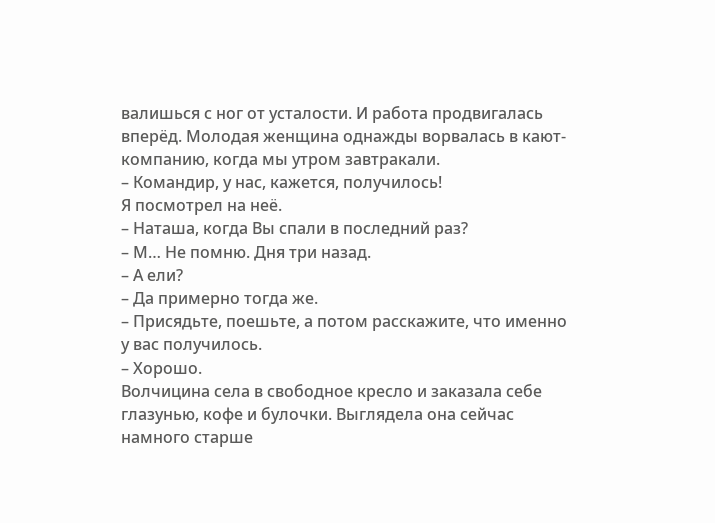валишься с ног от усталости. И работа продвигалась вперёд. Молодая женщина однажды ворвалась в кают-компанию, когда мы утром завтракали.
– Командир, у нас, кажется, получилось!
Я посмотрел на неё.
– Наташа, когда Вы спали в последний раз?
– М… Не помню. Дня три назад.
– А ели?
– Да примерно тогда же.
– Присядьте, поешьте, а потом расскажите, что именно у вас получилось.
– Хорошо.
Волчицина села в свободное кресло и заказала себе глазунью, кофе и булочки. Выглядела она сейчас намного старше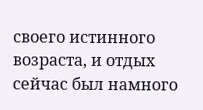своего истинного возраста, и отдых сейчас был намного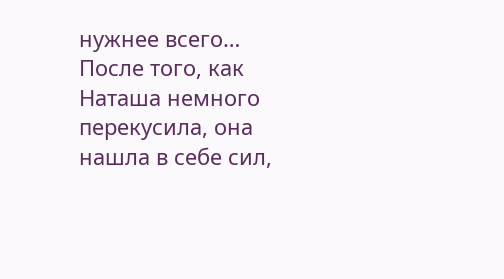нужнее всего… После того, как Наташа немного перекусила, она нашла в себе сил,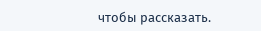чтобы рассказать.